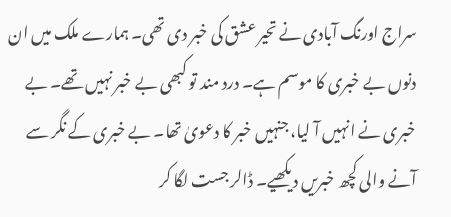سراج اورنگ آبادی نے تحیر عشق کی خبر دی تھی۔ ہمارے ملک میں ان دنوں بے خبری کا موسم ہے۔ درد مند تو کبھی بے خبر نہیں تھے۔ بے خبری نے انہیں آ لیا، جنہیں خبر کا دعویٰ تھا۔ بے خبری کے نگر سے آنے والی کچھ خبریں دیکھیے۔ ڈالر جست لگا کر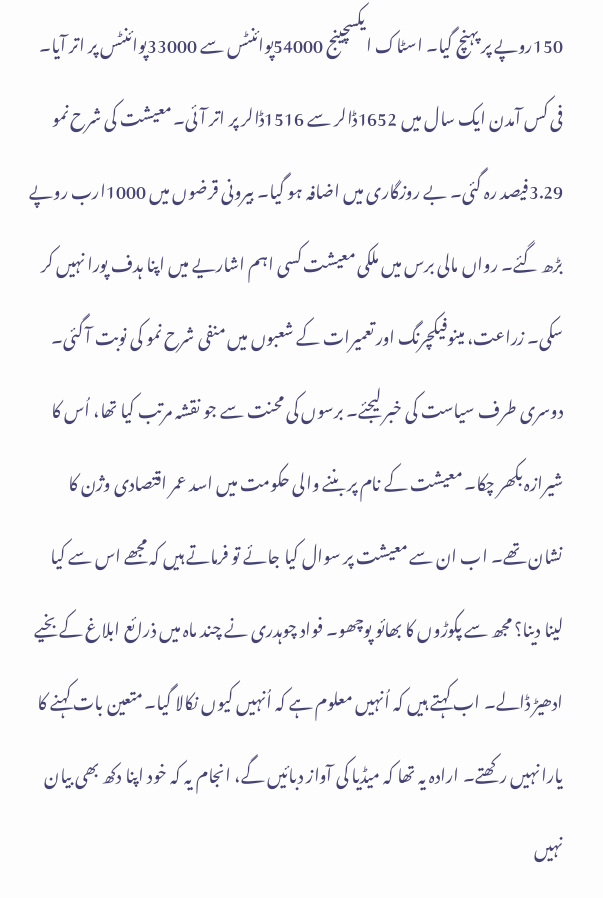150روپے پر پہنچ گیا۔ اسٹاک ایکسچینج 54000پوائنٹس سے 33000پوائنٹس پر اتر آیا۔ فی کس آمدن ایک سال میں 1652ڈالر سے 1516ڈالر پر اتر آئی۔ معیشت کی شرح نمو 3.29فیصد رہ گئی۔ بے روزگاری میں اضافہ ہو گیا۔ بیرونی قرضوں میں 1000ارب روپے بڑھ گئے۔ رواں مالی برس میں ملکی معیشت کسی اہم اشاریے میں اپنا ہدف پورا نہیں کر سکی۔ زراعت، مینوفیکچرنگ اور تعمیرات کے شعبوں میں منفی شرح نمو کی نوبت آ گئی۔
دوسری طرف سیاست کی خبر لیجئے۔ برسوں کی محنت سے جو نقشہ مرتب کیا تھا، اُس کا شیرازہ بکھر چکا۔ معیشت کے نام پر بننے والی حکومت میں اسد عمر اقتصادی وژن کا نشان تھے۔ اب ان سے معیشت پر سوال کیا جائے تو فرماتے ہیں کہ مجھے اس سے کیا لینا دینا؟ مجھ سے پکوڑوں کا بھائو پوچھو۔ فواد چوہدری نے چند ماہ میں ذرائع ابلاغ کے بخیے ادھیڑ ڈالے۔ اب کہتے ہیں کہ اُنہیں معلوم ہے کہ اُنہیں کیوں نکالا گیا۔ متعین بات کہنے کا یارا نہیں رکھتے۔ ارادہ یہ تھا کہ میڈیا کی آواز دبائیں گے، انجام یہ کہ خود اپنا دکھ بھی بیان نہیں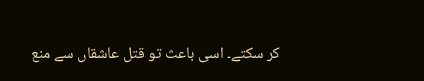کر سکتے۔ اسی باعث تو قتل عاشقاں سے منع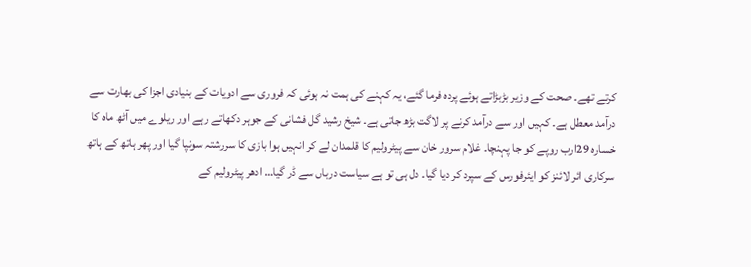کرتے تھے۔ صحت کے وزیر بڑبڑاتے ہوئے پردہ فرما گئے، یہ کہنے کی ہمت نہ ہوئی کہ فروری سے ادویات کے بنیادی اجزا کی بھارت سے درآمد معطل ہے۔ کہیں اور سے درآمد کرنے پر لاگت بڑھ جاتی ہے۔ شیخ رشید گل فشانی کے جوہر دکھاتے رہے اور ریلوے میں آٹھ ماہ کا خسارہ 29ارب روپے کو جا پہنچا۔ غلام سرور خان سے پیٹرولیم کا قلمدان لے کر انہیں ہوا بازی کا سررشتہ سونپا گیا اور پھر ہاتھ کے ہاتھ سرکاری ائر لائنز کو ایئرفورس کے سپرد کر دیا گیا۔ دل ہی تو ہے سیاست درباں سے ڈر گیا… ادھر پیٹرولیم کے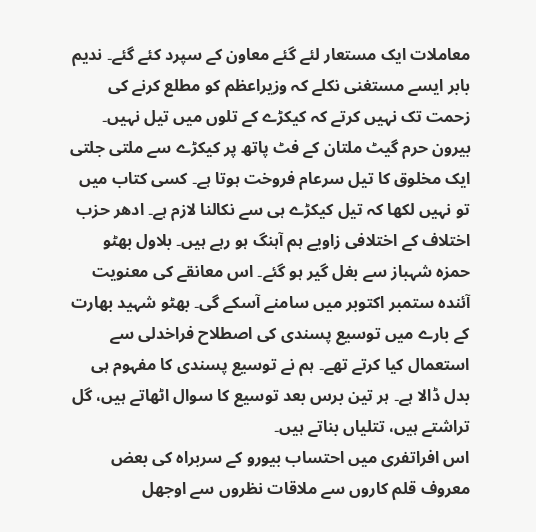معاملات ایک مستعار لئے گئے معاون کے سپرد کئے گئے۔ ندیم بابر ایسے مستغنی نکلے کہ وزیراعظم کو مطلع کرنے کی زحمت تک نہیں کرتے کہ کیکڑے کے تلوں میں تیل نہیں۔
بیرون حرم گیٹ ملتان کے فٹ پاتھ پر کیکڑے سے ملتی جلتی ایک مخلوق کا تیل سرعام فروخت ہوتا ہے۔ کسی کتاب میں تو نہیں لکھا کہ تیل کیکڑے ہی سے نکالنا لازم ہے۔ ادھر حزب اختلاف کے اختلافی زاویے ہم آہنگ ہو رہے ہیں۔ بلاول بھٹو حمزہ شہباز سے بغل گیر ہو گئے۔ اس معانقے کی معنویت آئندہ ستمبر اکتوبر میں سامنے آسکے گی۔ بھٹو شہید بھارت کے بارے میں توسیع پسندی کی اصطلاح فراخدلی سے استعمال کیا کرتے تھے۔ ہم نے توسیع پسندی کا مفہوم ہی بدل ڈالا ہے۔ ہر تین برس بعد توسیع کا سوال اٹھاتے ہیں، گل تراشتے ہیں، تتلیاں بناتے ہیں۔
اس افراتفری میں احتساب بیورو کے سربراہ کی بعض معروف قلم کاروں سے ملاقات نظروں سے اوجھل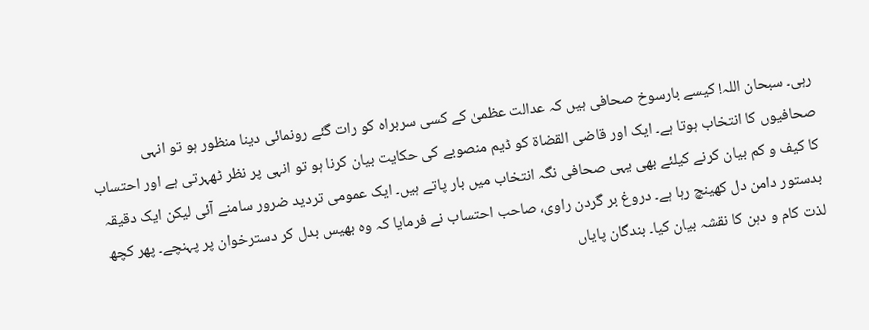رہی۔ سبحان اللہ! کیسے بارسوخ صحافی ہیں کہ عدالت عظمیٰ کے کسی سربراہ کو رات گئے رونمائی دینا منظور ہو تو انہی صحافیوں کا انتخاب ہوتا ہے۔ ایک اور قاضی القضاۃ کو ڈیم منصوبے کی حکایت بیان کرنا ہو تو انہی پر نظر ٹھہرتی ہے اور احتساب کا کیف و کم بیان کرنے کیلئے بھی یہی صحافی نگہ انتخاب میں بار پاتے ہیں۔ ایک عمومی تردید ضرور سامنے آئی لیکن ایک دقیقہ بدستور دامن دل کھینچ رہا ہے۔ دروغ بر گردن راوی، صاحب احتساب نے فرمایا کہ وہ بھیس بدل کر دسترخوان پر پہنچے۔ پھر کچھ لذت کام و دہن کا نقشہ بیان کیا۔ بندگان پایاں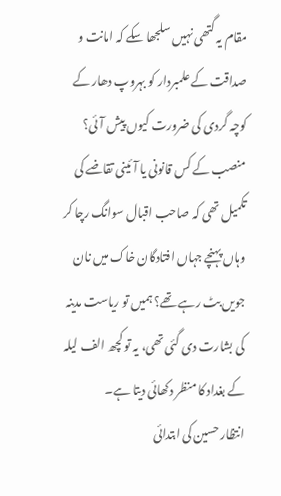مقام یہ گتھی نہیں سلجھا سکے کہ امانت و صداقت کے علمبردار کو بہروپ دھار کے کوچہ گردی کی ضرورت کیوں پیش آئی؟ منصب کے کس قانونی یا آئینی تقاضے کی تکمیل تھی کہ صاحب اقبال سوانگ رچا کر وہاں پہنچے جہاں افتادگان خاک میں نان جویں بٹ رہے تھے؟ ہمیں تو ریاست مدینہ کی بشارت دی گئی تھی، یہ تو کچھ الف لیلہ کے بغداد کا منظر دکھائی دیتا ہے۔
انتظار حسین کی ابتدائی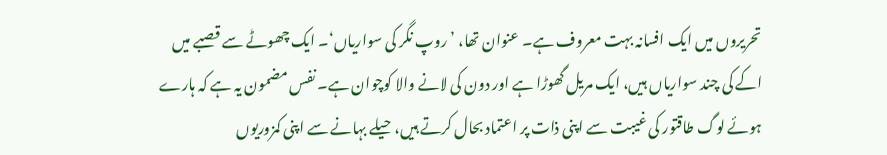تحریروں میں ایک افسانہ بہت معروف ہے۔ عنوان تھا، ’روپ نگر کی سواریاں‘۔ ایک چھوٹے سے قصبے میں اکے کی چند سواریاں ہیں، ایک مریل گھوڑا ہے اور دون کی لانے والا کوچوان ہے۔ نفس مضمون یہ ہے کہ ہارے ہوئے لوگ طاقتور کی غیبت سے اپنی ذات پر اعتماد بحال کرتے ہیں، حیلے بہانے سے اپنی کمزوریوں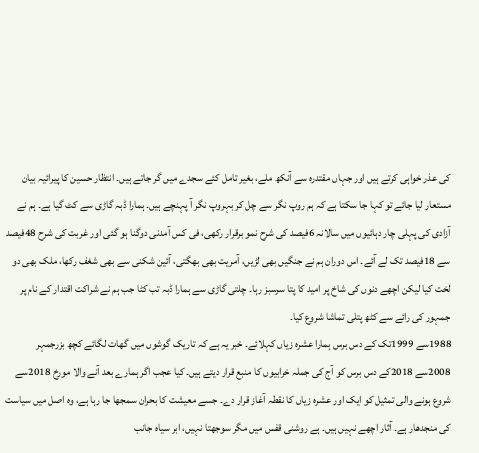کی عذر خواہی کرتے ہیں اور جہاں مقتدرہ سے آنکھ ملے، بغیر تامل کئے سجدے میں گر جاتے ہیں۔ انتظار حسین کا پیرائیہ بیان مستعار لیا جائے تو کہا جا سکتا ہے کہ ہم روپ نگر سے چل کر بہروپ نگر آ پہنچے ہیں۔ ہمارا ڈبہ گاڑی سے کٹ گیا ہے۔ ہم نے آزادی کی پہلی چار دہائیوں میں سالانہ 6فیصد کی شرح نمو برقرار رکھی، فی کس آمدنی دوگنا ہو گئی اور غربت کی شرح 48فیصد سے 18فیصد تک لے آئے۔ اس دوران ہم نے جنگیں بھی لڑیں، آمریت بھی بھگتی، آئین شکنی سے بھی شغف رکھا، ملک بھی دو لخت کیا لیکن اچھے دنوں کی شاخ پر امید کا پتا سرسبز رہا۔ چلتی گاڑی سے ہمارا ڈبہ تب کٹا جب ہم نے شراکت اقتدار کے نام پر جمہور کی رائے سے کٹھ پتلی تماشا شروع کیا۔
1988سے 1999تک کے دس برس ہمارا عشرہ زیاں کہلائے۔ خبر یہ ہے کہ تاریک گوشوں میں گھات لگائے کچھ بزرجمہر 2008سے 2018کے دس برس کو آج کی جملہ خرابیوں کا منبع قرار دیتے ہیں۔ کیا عجب اگر ہمارے بعد آنے والا مورخ 2018سے شروع ہونے والی تمثیل کو ایک اور عشرہ زیاں کا نقطہ آغاز قرار دے۔ جسے معیشت کا بحران سمجھا جا رہا ہے، وہ اصل میں سیاست کی منجدھار ہے۔ آثار اچھے نہیں ہیں۔ ہے روشنی قفس میں مگر سوجھتا نہیں، ابر سیاہ جانب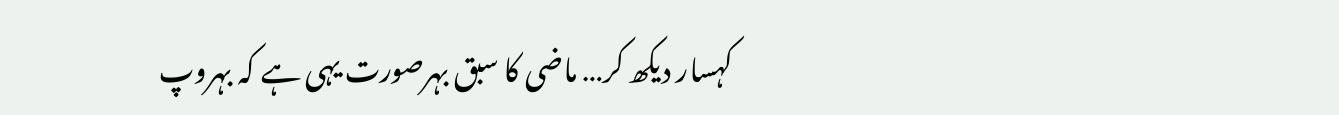کہسار دیکھ کر… ماضی کا سبق بہرصورت یہی ہے کہ بہروپ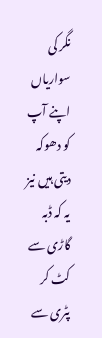نگر کی سواریاں اپنے آپ کو دھوکہ دیتی ہیں نیز یہ کہ ڈبہ گاڑی سے کٹ کر پٹری سے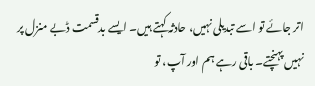اتر جائے تو اسے تبدیلی نہیں، حادثہ کہتے ہیں۔ ایسے بدقسمت ڈبے منزل پر نہیں پہنچتے۔ باقی رہے ہم اور آپ، تو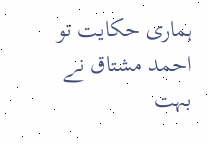ہماری حکایت تو احمد مشتاق نے بہت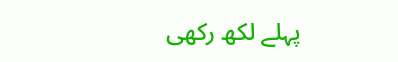پہلے لکھ رکھی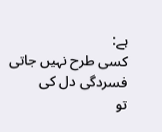ہے:
کسی طرح نہیں جاتی فسردگی دل کی
تو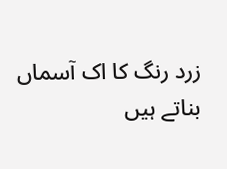زرد رنگ کا اک آسماں بناتے ہیں